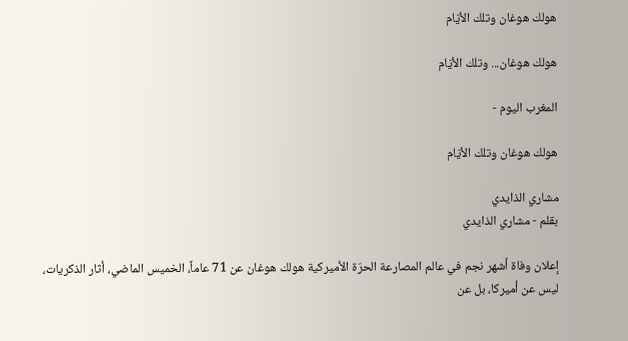هولك هوغان وتلك الأيّام

هولك هوغان... وتلك الأيّام

المغرب اليوم -

هولك هوغان وتلك الأيّام

مشاري الذايدي
بقلم - مشاري الذايدي

إعلان وفاة أشهر نجم في عالم المصارعة الحرّة الأميركية هولك هوغان عن 71 عاماً، الخميس الماضي، أثار الذكريات، ليس عن أميركا، بل عن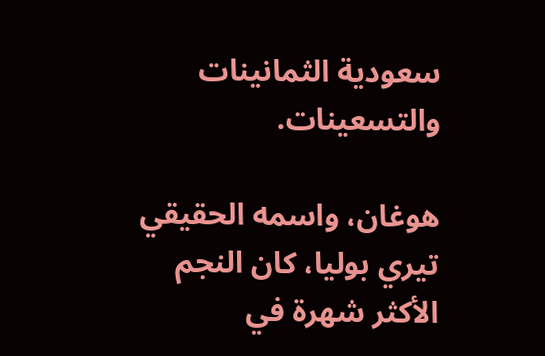سعودية الثمانينات والتسعينات.

هوغان، واسمه الحقيقي تيري بوليا، كان النجم الأكثر شهرة في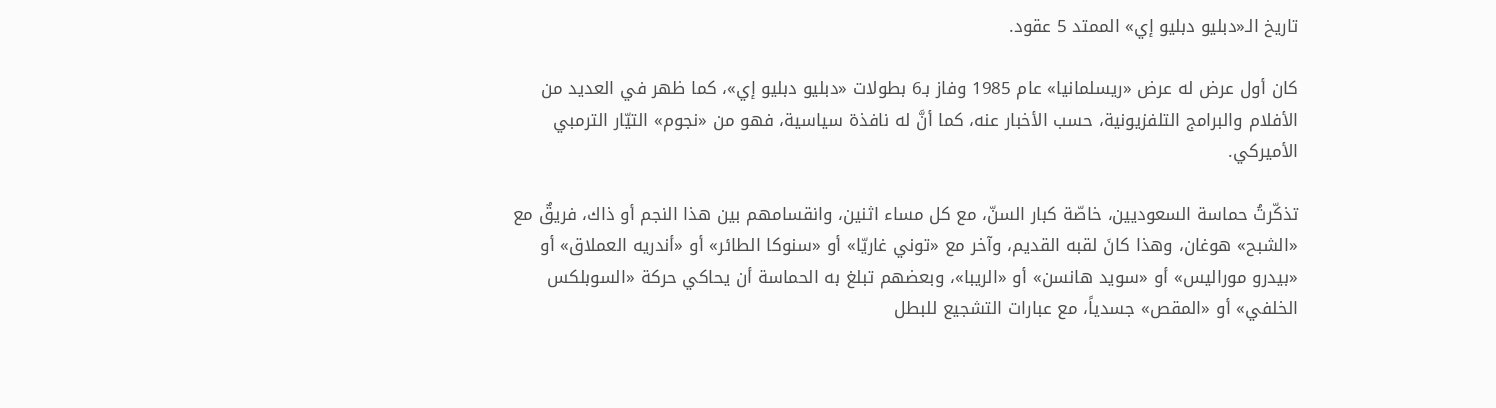تاريخ الـ«دبليو دبليو إي» الممتد 5 عقود.

كان أول عرض له عرض «ريسلمانيا» عام 1985 وفاز بـ6 بطولات «دبليو دبليو إي»، كما ظهر في العديد من الأفلام والبرامج التلفزيونية، حسب الأخبار عنه، كما أنَّ له نافذة سياسية، فهو من «نجوم» التيّار الترمبي الأميركي.

تذكّرتُ حماسة السعوديين، خاصّة كبار السنّ، مع كل مساء اثنين، وانقسامهم بين هذا النجم أو ذاك، فريقٌ مع «الشبح» هوغان، وهذا كانَ لقبه القديم، وآخر مع «توني غاريّا» أو «سنوكا الطائر» أو «أندريه العملاق» أو «بيدرو موراليس» أو «سويد هانسن» أو «الريبا»، وبعضهم تبلغ به الحماسة أن يحاكي حركة «السوبلكس الخلفي» أو «المقص» جسدياً، مع عبارات التشجيع للبطل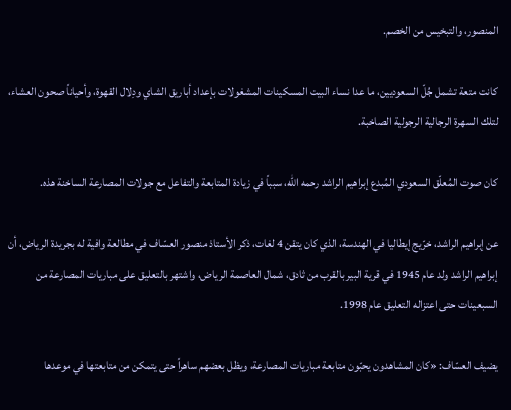المنصور، والتبخيس من الخصم.

كانت متعة تشمل جُلّ السعوديين، ما عدا نساء البيت المسكينات المشغولات بإعداد أباريق الشاي ودِلال القهوة، وأحياناً صحون العشاء، لتلك السهرة الرجالية الرجولية الصاخبة.

كان صوت المُعلّق السعودي المُبدع إبراهيم الراشد رحمه الله، سبباً في زيادة المتابعة والتفاعل مع جولات المصارعة الساخنة هذه.

عن إبراهيم الراشد، خرّيج إيطاليا في الهندسة، الذي كان يتقن 4 لغات، ذكر الأستاذ منصور العسّاف في مطالعة وافية له بجريدة الرياض، أن إبراهيم الراشد ولد عام 1945 في قرية البير بالقرب من ثادق، شمال العاصمة الرياض، واشتهر بالتعليق على مباريات المصارعة من السبعينات حتى اعتزاله التعليق عام 1998.

يضيف العسّاف: «كان المشاهدون يحبّون متابعة مباريات المصارعة، ويظل بعضهم ساهراً حتى يتمكن من متابعتها في موعدها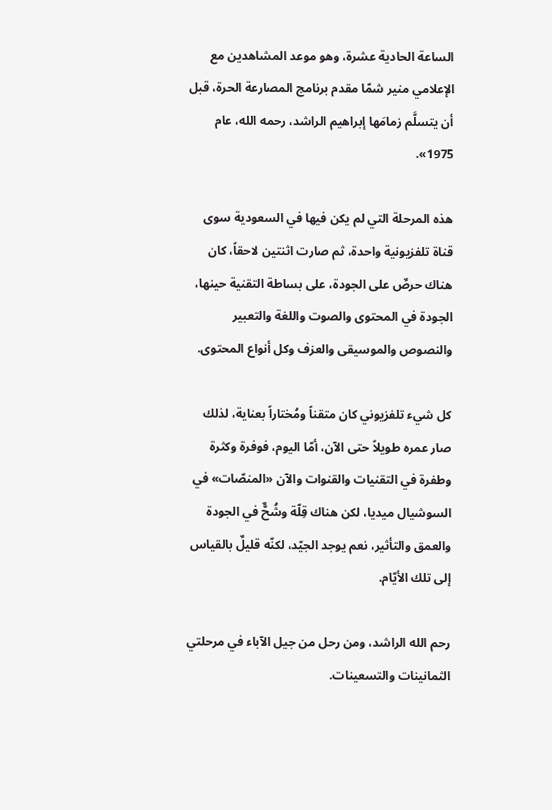الساعة الحادية عشرة، وهو موعد المشاهدين مع الإعلامي منير شمّا مقدم برنامج المصارعة الحرة، قبل أن يتسلَّم زمامَها إبراهيم الراشد، رحمه الله، عام 1975».

هذه المرحلة التي لم يكن فيها في السعودية سوى قناة تلفزيونية واحدة، ثم صارت اثنتين لاحقاً، كان هناك حرصٌ على الجودة، على بساطة التقنية حينها، الجودة في المحتوى والصوت واللغة والتعبير والنصوص والموسيقى والعزف وكل أنواع المحتوى.

كل شيء تلفزيوني كان متقناً ومُختاراً بعناية، لذلك صار عمره طويلاً حتى الآن، أمّا اليوم، فوفرة وكثرة وطفرة في التقنيات والقنوات والآن «المنصّات» في السوشيال ميديا، لكن هناك قِلّة وشُحٌّ في الجودة والعمق والتأثير، نعم يوجد الجيّد، لكنّه قليلٌ بالقياس إلى تلك الأيّام.

رحم الله الراشد، ومن رحل من جيل الآباء في مرحلتي الثمانينات والتسعينات.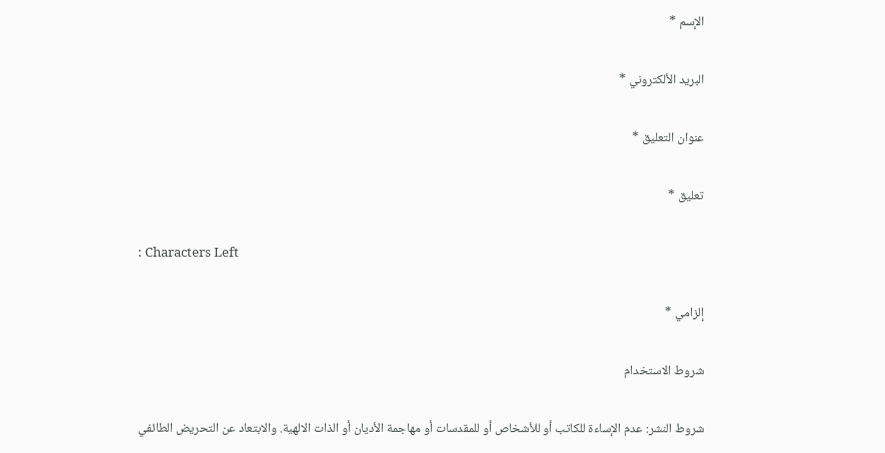الإسم *

البريد الألكتروني *

عنوان التعليق *

تعليق *

: Characters Left

إلزامي *

شروط الاستخدام

شروط النشر: عدم الإساءة للكاتب أو للأشخاص أو للمقدسات أو مهاجمة الأديان أو الذات الالهية. والابتعاد عن التحريض الطائفي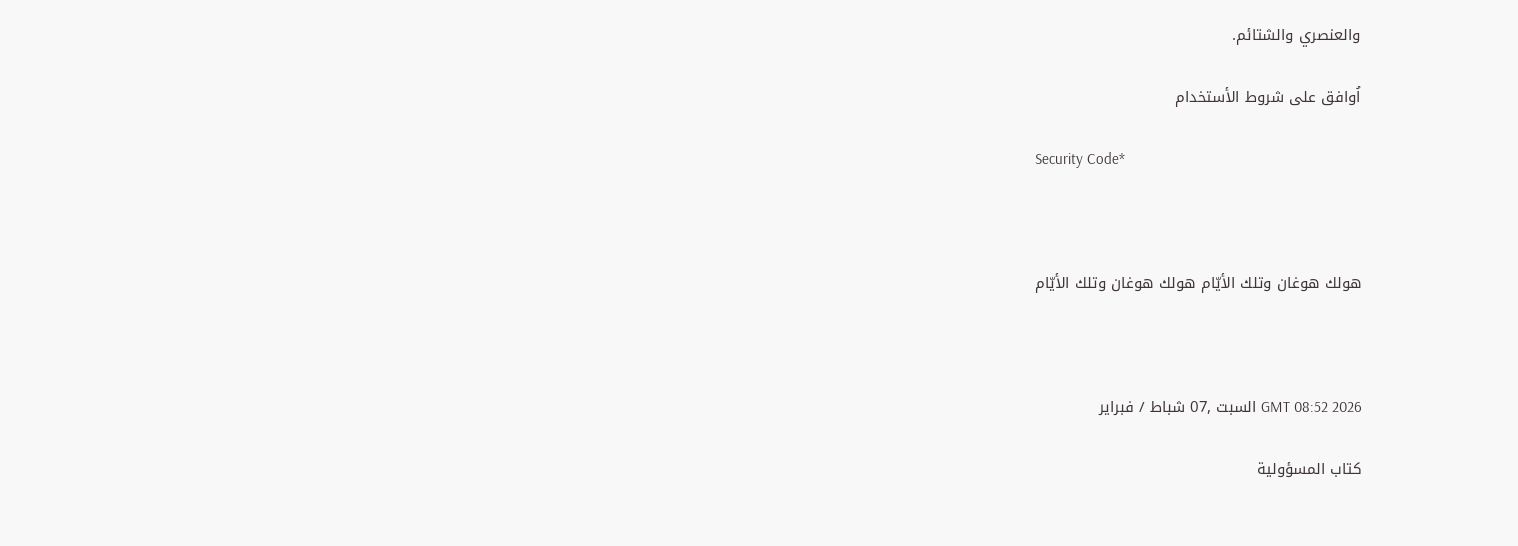والعنصري والشتائم.

اُوافق على شروط الأستخدام

Security Code*



هولك هوغان وتلك الأيّام هولك هوغان وتلك الأيّام



GMT 08:52 2026 السبت ,07 شباط / فبراير

كتاب المسؤولية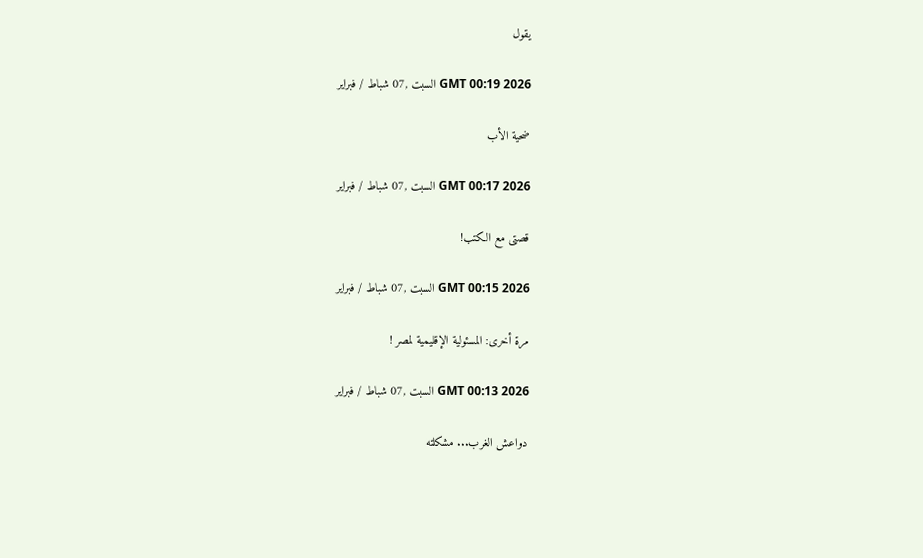يقول

GMT 00:19 2026 السبت ,07 شباط / فبراير

ضحية الأب

GMT 00:17 2026 السبت ,07 شباط / فبراير

قصتى مع الكتب!

GMT 00:15 2026 السبت ,07 شباط / فبراير

مرة أخرى: المسئولية الإقليمية لمصر !

GMT 00:13 2026 السبت ,07 شباط / فبراير

دواعش الغرب... مشكلته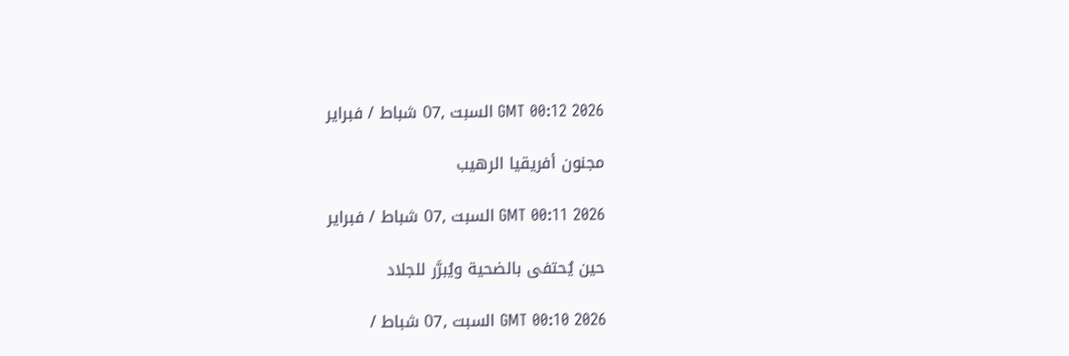GMT 00:12 2026 السبت ,07 شباط / فبراير

مجنون أفريقيا الرهيب

GMT 00:11 2026 السبت ,07 شباط / فبراير

حين يُحتفى بالضحية ويُبرَّر للجلاد

GMT 00:10 2026 السبت ,07 شباط /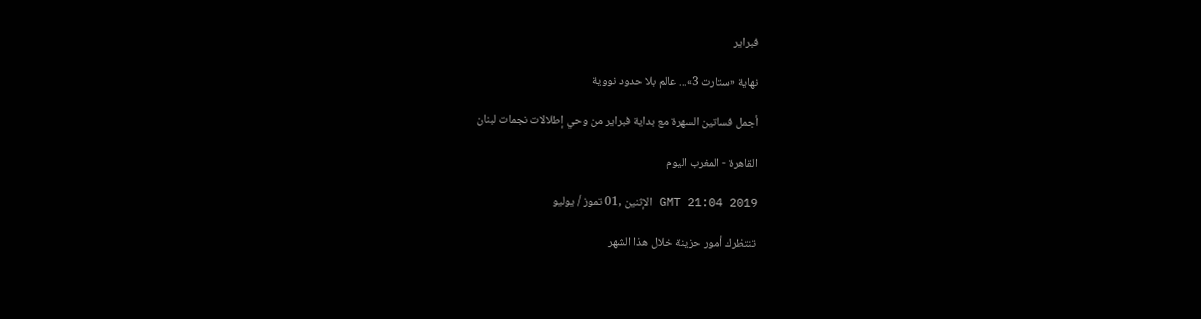فبراير

نهاية «ستارت 3»... عالم بلا حدود نووية

أجمل فساتين السهرة مع بداية فبراير من وحي إطلالات نجمات لبنان

القاهرة - المغرب اليوم

GMT 21:04 2019 الإثنين ,01 تموز / يوليو

تنتظرك أمور حزينة خلال هذا الشهر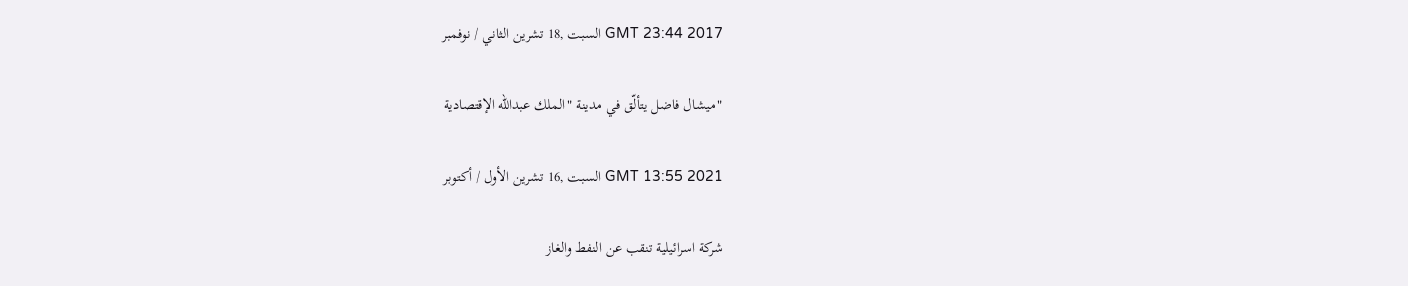GMT 23:44 2017 السبت ,18 تشرين الثاني / نوفمبر

"ميشال فاضل يتألّق في مدينة "الملك عبدالله الإقتصادية

GMT 13:55 2021 السبت ,16 تشرين الأول / أكتوبر

شركة اسرائيلية تنقب عن النفط والغاز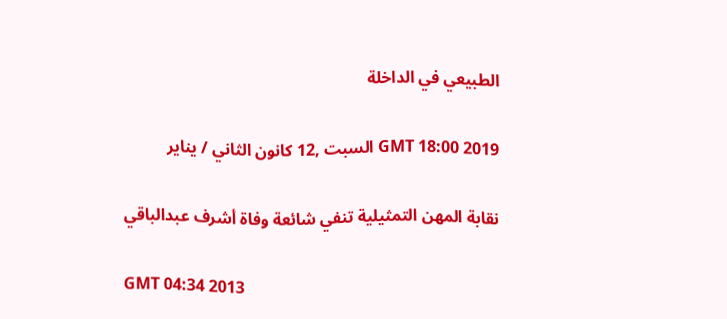الطبيعي في الداخلة

GMT 18:00 2019 السبت ,12 كانون الثاني / يناير

نقابة المهن التمثيلية تنفي شائعة وفاة أشرف عبدالباقي

GMT 04:34 2013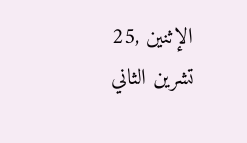الإثنين ,25 تشرين الثاني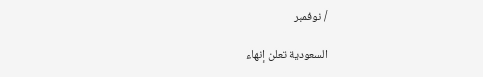/ نوفمبر

السعودية تعلن إنهاء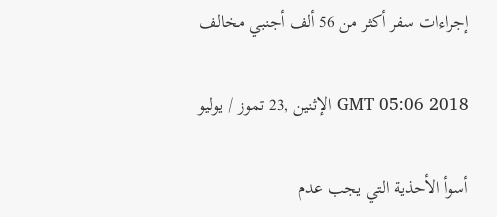إجراءات سفر أكثر من 56 ألف أجنبي مخالف

GMT 05:06 2018 الإثنين ,23 تموز / يوليو

أسوأ الأحذية التي يجب عدم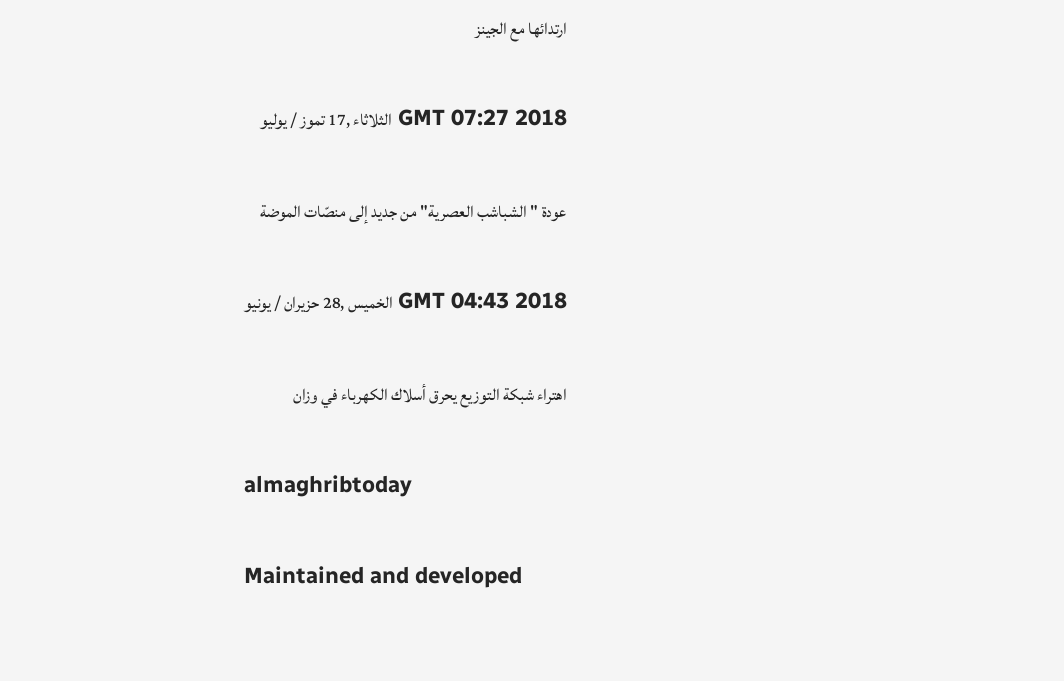ارتدائها مع الجينز

GMT 07:27 2018 الثلاثاء ,17 تموز / يوليو

عودة "الشباشب العصرية" من جديد إلى منصّات الموضة

GMT 04:43 2018 الخميس ,28 حزيران / يونيو

اهتراء شبكة التوزيع يحرق أسلاك الكهرباء في وزان

almaghribtoday

Maintained and developed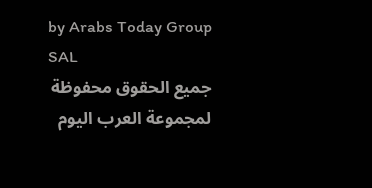by Arabs Today Group SAL
جميع الحقوق محفوظة لمجموعة العرب اليوم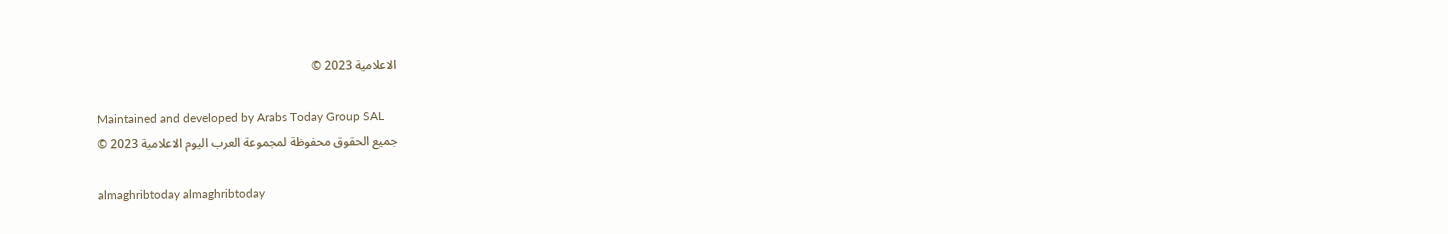الاعلامية 2023 ©

Maintained and developed by Arabs Today Group SAL
جميع الحقوق محفوظة لمجموعة العرب اليوم الاعلامية 2023 ©

almaghribtoday almaghribtoday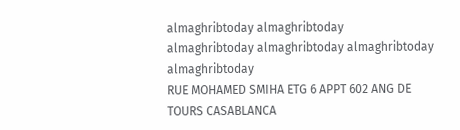almaghribtoday almaghribtoday
almaghribtoday almaghribtoday almaghribtoday
almaghribtoday
RUE MOHAMED SMIHA ETG 6 APPT 602 ANG DE TOURS CASABLANCA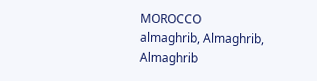MOROCCO
almaghrib, Almaghrib, Almaghrib